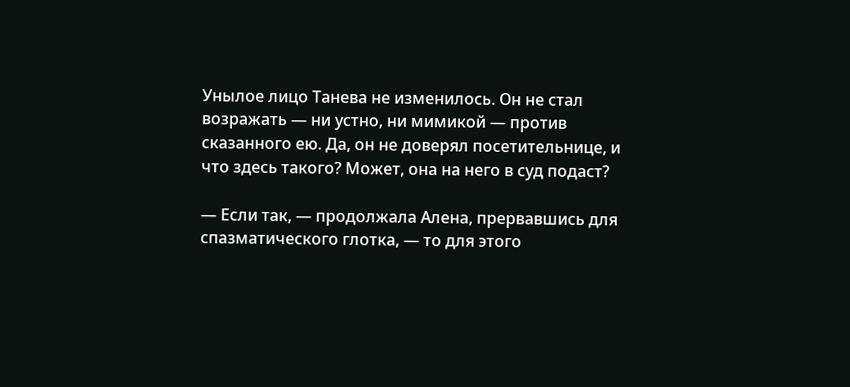Унылое лицо Танева не изменилось. Он не стал возражать — ни устно, ни мимикой — против сказанного ею. Да, он не доверял посетительнице, и что здесь такого? Может, она на него в суд подаст?

— Если так, — продолжала Алена, прервавшись для спазматического глотка, — то для этого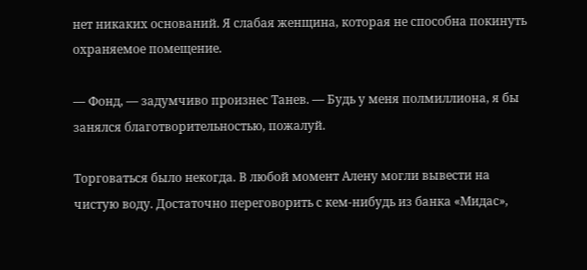нет никаких оснований. Я слабая женщина, которая не способна покинуть охраняемое помещение.

— Фонд, — задумчиво произнес Танев. — Будь у меня полмиллиона, я бы занялся благотворительностью, пожалуй.

Торговаться было некогда. В любой момент Алену могли вывести на чистую воду. Достаточно переговорить с кем-нибудь из банка «Мидас»,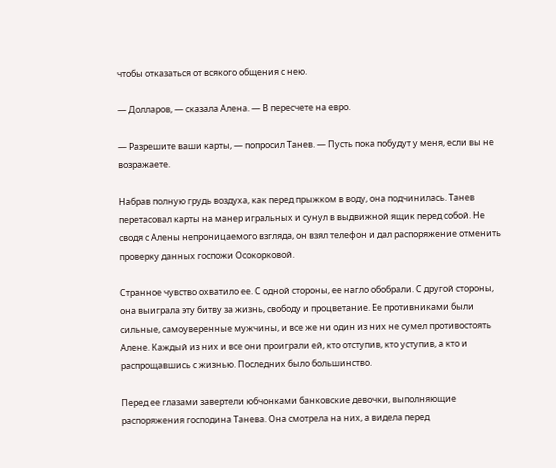чтобы отказаться от всякого общения с нею.

— Долларов, — сказала Алена. — В пересчете на евро.

— Разрешите ваши карты, — попросил Танев. — Пусть пока побудут у меня, если вы не возражаете.

Набрав полную грудь воздуха, как перед прыжком в воду, она подчинилась. Танев перетасовал карты на манер игральных и сунул в выдвижной ящик перед собой. Не сводя с Алены непроницаемого взгляда, он взял телефон и дал распоряжение отменить проверку данных госпожи Осокорковой.

Странное чувство охватило ее. С одной стороны, ее нагло обобрали. С другой стороны, она выиграла эту битву за жизнь, свободу и процветание. Ее противниками были сильные, самоуверенные мужчины, и все же ни один из них не сумел противостоять Алене. Каждый из них и все они проиграли ей, кто отступив, кто уступив, а кто и распрощавшись с жизнью. Последних было большинство.

Перед ее глазами завертели юбчонками банковские девочки, выполняющие распоряжения господина Танева. Она смотрела на них, а видела перед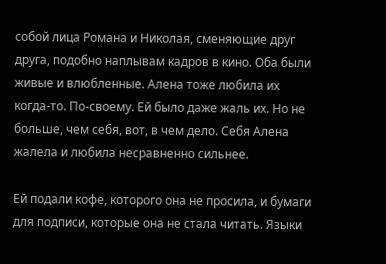собой лица Романа и Николая, сменяющие друг друга, подобно наплывам кадров в кино. Оба были живые и влюбленные. Алена тоже любила их когда-то. По-своему. Ей было даже жаль их. Но не больше, чем себя, вот, в чем дело. Себя Алена жалела и любила несравненно сильнее.

Ей подали кофе, которого она не просила, и бумаги для подписи, которые она не стала читать. Языки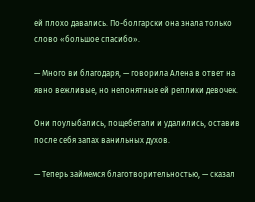ей плохо давались. По-болгарски она знала только слово «большое спасибо».

— Много ви благодаря, — говорила Алена в ответ на явно вежливые, но непонятные ей реплики девочек.

Они поулыбались, пощебетали и удалились, оставив после себя запах ванильных духов.

— Теперь займемся благотворительностью, — сказал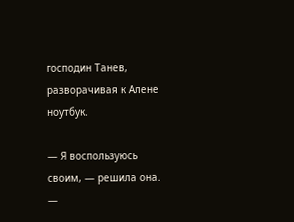господин Танев, разворачивая к Алене ноутбук.

— Я воспользуюсь своим, — решила она. —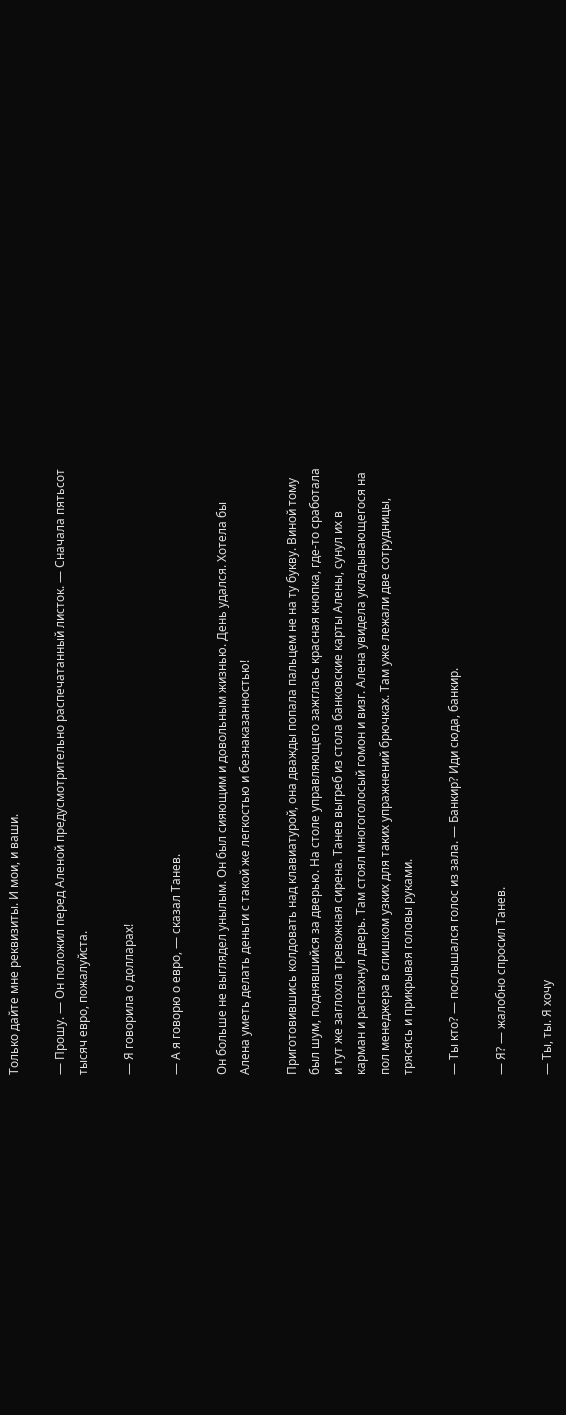Только дайте мне реквизиты. И мои, и ваши.

— Прошу. — Он положил перед Аленой предусмотрительно распечатанный листок. — Сначала пятьсот тысяч евро, пожалуйста.

— Я говорила о долларах!

— А я говорю о евро, — сказал Танев.

Он больше не выглядел унылым. Он был сияющим и довольным жизнью. День удался. Хотела бы Алена уметь делать деньги с такой же легкостью и безнаказанностью!

Приготовившись колдовать над клавиатурой, она дважды попала пальцем не на ту букву. Виной тому был шум, поднявшийся за дверью. На столе управляющего зажглась красная кнопка, где-то сработала и тут же заглохла тревожная сирена. Танев выгреб из стола банковские карты Алены, сунул их в карман и распахнул дверь. Там стоял многоголосый гомон и визг. Алена увидела укладывающегося на пол менеджера в слишком узких для таких упражнений брючках. Там уже лежали две сотрудницы, трясясь и прикрывая головы руками.

— Ты кто? — послышался голос из зала. — Банкир? Иди сюда, банкир.

— Я? — жалобно спросил Танев.

— Ты, ты. Я хочу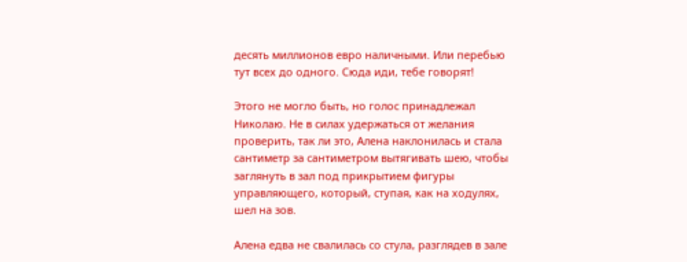десять миллионов евро наличными. Или перебью тут всех до одного. Сюда иди, тебе говорят!

Этого не могло быть, но голос принадлежал Николаю. Не в силах удержаться от желания проверить, так ли это, Алена наклонилась и стала сантиметр за сантиметром вытягивать шею, чтобы заглянуть в зал под прикрытием фигуры управляющего, который, ступая, как на ходулях, шел на зов.

Алена едва не свалилась со стула, разглядев в зале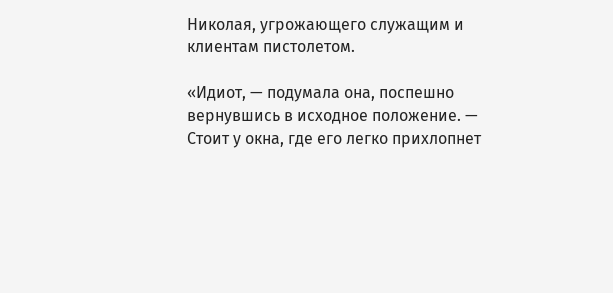Николая, угрожающего служащим и клиентам пистолетом.

«Идиот, — подумала она, поспешно вернувшись в исходное положение. — Стоит у окна, где его легко прихлопнет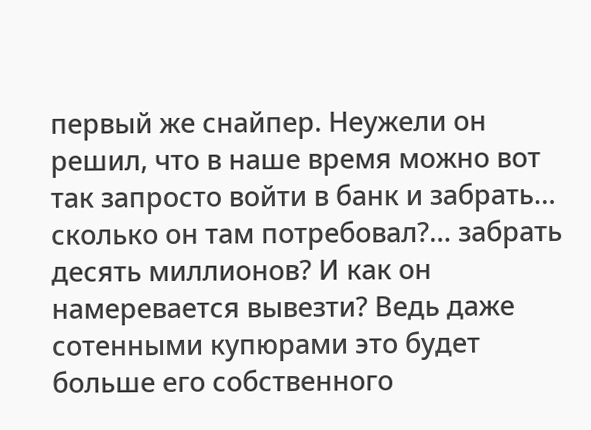первый же снайпер. Неужели он решил, что в наше время можно вот так запросто войти в банк и забрать… сколько он там потребовал?… забрать десять миллионов? И как он намеревается вывезти? Ведь даже сотенными купюрами это будет больше его собственного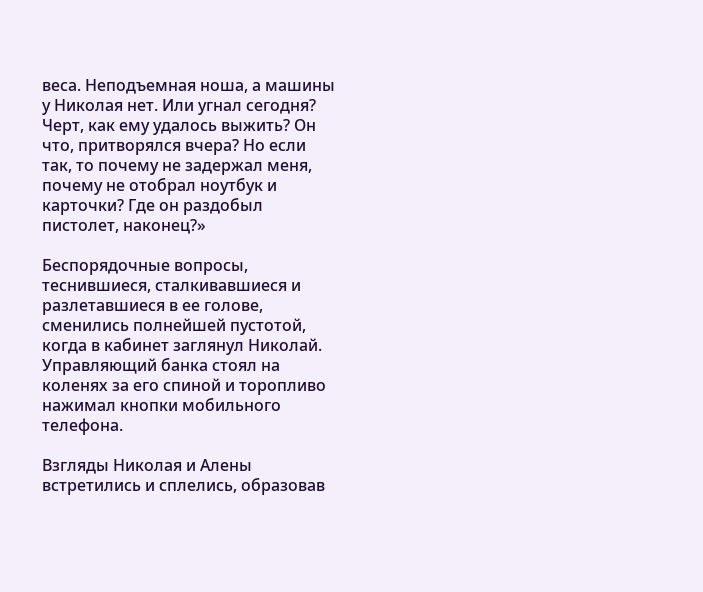веса. Неподъемная ноша, а машины у Николая нет. Или угнал сегодня? Черт, как ему удалось выжить? Он что, притворялся вчера? Но если так, то почему не задержал меня, почему не отобрал ноутбук и карточки? Где он раздобыл пистолет, наконец?»

Беспорядочные вопросы, теснившиеся, сталкивавшиеся и разлетавшиеся в ее голове, сменились полнейшей пустотой, когда в кабинет заглянул Николай. Управляющий банка стоял на коленях за его спиной и торопливо нажимал кнопки мобильного телефона.

Взгляды Николая и Алены встретились и сплелись, образовав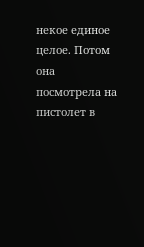некое единое целое. Потом она посмотрела на пистолет в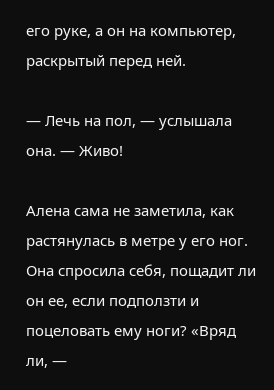его руке, а он на компьютер, раскрытый перед ней.

— Лечь на пол, — услышала она. — Живо!

Алена сама не заметила, как растянулась в метре у его ног. Она спросила себя, пощадит ли он ее, если подползти и поцеловать ему ноги? «Вряд ли, —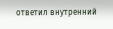ответил внутренний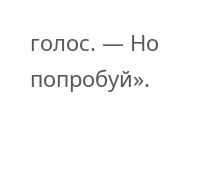голос. — Но попробуй».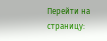Перейти на страницу: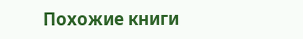Похожие книги